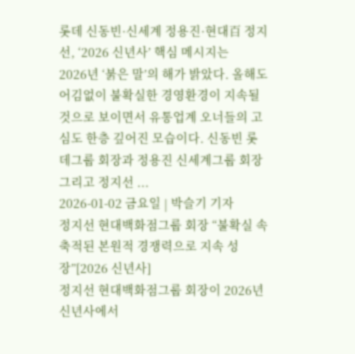롯데 신동빈·신세계 정용진·현대百 정지선, ‘2026 신년사’ 핵심 메시지는
2026년 ‘붉은 말’의 해가 밝았다. 올해도 어김없이 불확실한 경영환경이 지속될 것으로 보이면서 유통업계 오너들의 고심도 한층 깊어진 모습이다. 신동빈 롯데그룹 회장과 정용진 신세계그룹 회장 그리고 정지선 ...
2026-01-02 금요일 | 박슬기 기자
정지선 현대백화점그룹 회장 “불확실 속 축적된 본원적 경쟁력으로 지속 성장”[2026 신년사]
정지선 현대백화점그룹 회장이 2026년 신년사에서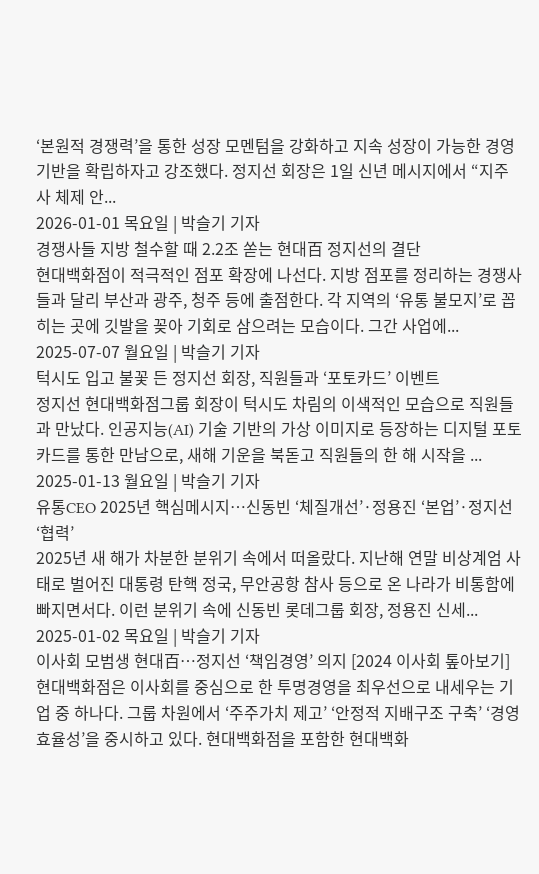‘본원적 경쟁력’을 통한 성장 모멘텀을 강화하고 지속 성장이 가능한 경영기반을 확립하자고 강조했다. 정지선 회장은 1일 신년 메시지에서 “지주사 체제 안...
2026-01-01 목요일 | 박슬기 기자
경쟁사들 지방 철수할 때 2.2조 쏟는 현대百 정지선의 결단
현대백화점이 적극적인 점포 확장에 나선다. 지방 점포를 정리하는 경쟁사들과 달리 부산과 광주, 청주 등에 출점한다. 각 지역의 ‘유통 불모지’로 꼽히는 곳에 깃발을 꽂아 기회로 삼으려는 모습이다. 그간 사업에...
2025-07-07 월요일 | 박슬기 기자
턱시도 입고 불꽃 든 정지선 회장, 직원들과 ‘포토카드’ 이벤트
정지선 현대백화점그룹 회장이 턱시도 차림의 이색적인 모습으로 직원들과 만났다. 인공지능(AI) 기술 기반의 가상 이미지로 등장하는 디지털 포토카드를 통한 만남으로, 새해 기운을 북돋고 직원들의 한 해 시작을 ...
2025-01-13 월요일 | 박슬기 기자
유통CEO 2025년 핵심메시지…신동빈 ‘체질개선’·정용진 ‘본업’·정지선 ‘협력’
2025년 새 해가 차분한 분위기 속에서 떠올랐다. 지난해 연말 비상계엄 사태로 벌어진 대통령 탄핵 정국, 무안공항 참사 등으로 온 나라가 비통함에 빠지면서다. 이런 분위기 속에 신동빈 롯데그룹 회장, 정용진 신세...
2025-01-02 목요일 | 박슬기 기자
이사회 모범생 현대百…정지선 ‘책임경영’ 의지 [2024 이사회 톺아보기]
현대백화점은 이사회를 중심으로 한 투명경영을 최우선으로 내세우는 기업 중 하나다. 그룹 차원에서 ‘주주가치 제고’ ‘안정적 지배구조 구축’ ‘경영 효율성’을 중시하고 있다. 현대백화점을 포함한 현대백화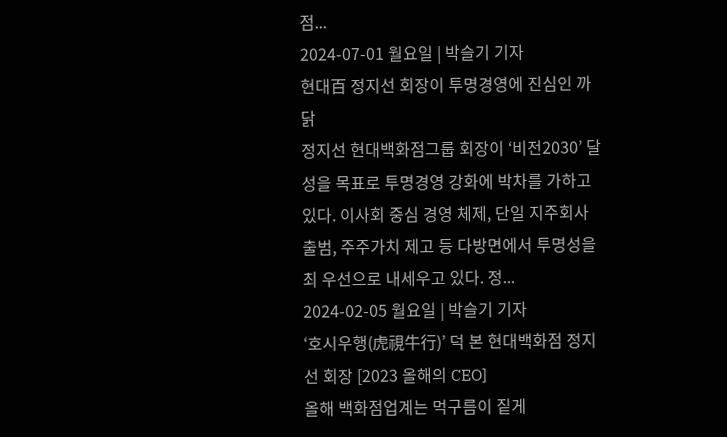점...
2024-07-01 월요일 | 박슬기 기자
현대百 정지선 회장이 투명경영에 진심인 까닭
정지선 현대백화점그룹 회장이 ‘비전2030’ 달성을 목표로 투명경영 강화에 박차를 가하고 있다. 이사회 중심 경영 체제, 단일 지주회사 출범, 주주가치 제고 등 다방면에서 투명성을 최 우선으로 내세우고 있다. 정...
2024-02-05 월요일 | 박슬기 기자
‘호시우행(虎視牛行)’ 덕 본 현대백화점 정지선 회장 [2023 올해의 CEO]
올해 백화점업계는 먹구름이 짙게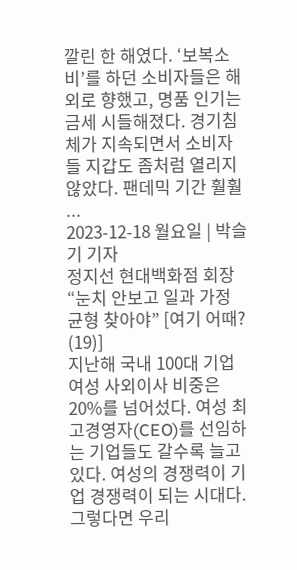깔린 한 해였다. ‘보복소비’를 하던 소비자들은 해외로 향했고, 명품 인기는 금세 시들해졌다. 경기침체가 지속되면서 소비자들 지갑도 좀처럼 열리지 않았다. 팬데믹 기간 훨훨 ...
2023-12-18 월요일 | 박슬기 기자
정지선 현대백화점 회장 “눈치 안보고 일과 가정 균형 찾아야” [여기 어때? (19)]
지난해 국내 100대 기업 여성 사외이사 비중은 20%를 넘어섰다. 여성 최고경영자(CEO)를 선임하는 기업들도 갈수록 늘고 있다. 여성의 경쟁력이 기업 경쟁력이 되는 시대다. 그렇다면 우리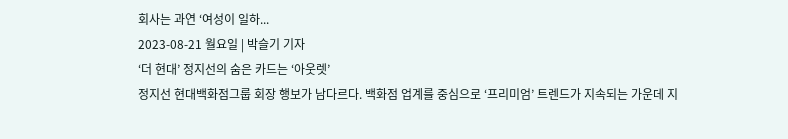회사는 과연 ‘여성이 일하...
2023-08-21 월요일 | 박슬기 기자
‘더 현대’ 정지선의 숨은 카드는 ‘아웃렛’
정지선 현대백화점그룹 회장 행보가 남다르다. 백화점 업계를 중심으로 ‘프리미엄’ 트렌드가 지속되는 가운데 지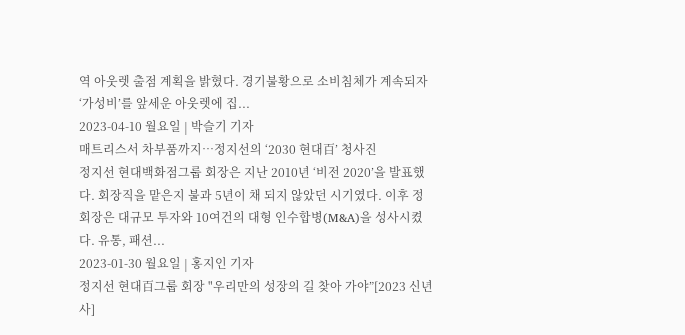역 아웃렛 출점 계획을 밝혔다. 경기불황으로 소비침체가 계속되자 ‘가성비’를 앞세운 아웃렛에 집...
2023-04-10 월요일 | 박슬기 기자
매트리스서 차부품까지…정지선의 ‘2030 현대百’ 청사진
정지선 현대백화점그룹 회장은 지난 2010년 ‘비전 2020’을 발표했다. 회장직을 맡은지 불과 5년이 채 되지 않았던 시기였다. 이후 정 회장은 대규모 투자와 10여건의 대형 인수합병(M&A)을 성사시켰다. 유통, 패션...
2023-01-30 월요일 | 홍지인 기자
정지선 현대百그룹 회장 "우리만의 성장의 길 찾아 가야”[2023 신년사]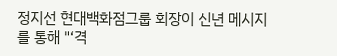정지선 현대백화점그룹 회장이 신년 메시지를 통해 "‘격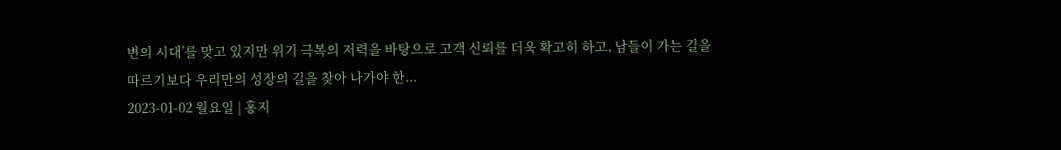변의 시대’를 맞고 있지만 위기 극복의 저력을 바탕으로 고객 신뢰를 더욱 확고히 하고, 남들이 가는 길을 따르기보다 우리만의 성장의 길을 찾아 나가야 한...
2023-01-02 월요일 | 홍지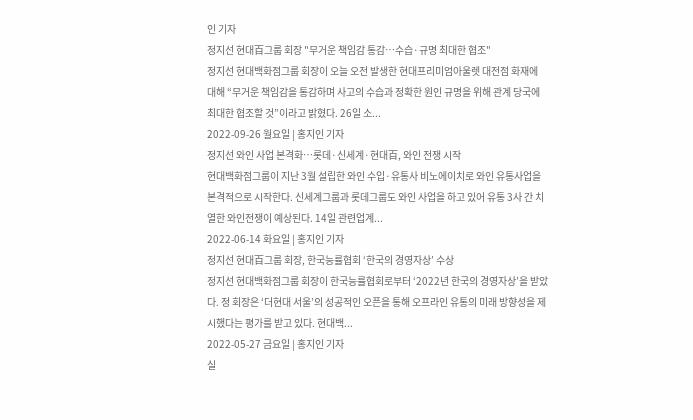인 기자
정지선 현대百그룹 회장 "무거운 책임감 통감…수습·규명 최대한 협조"
정지선 현대백화점그룹 회장이 오늘 오전 발생한 현대프리미엄아울렛 대전점 화재에 대해 “무거운 책임감을 통감하며 사고의 수습과 정확한 원인 규명을 위해 관계 당국에 최대한 협조할 것”이라고 밝혔다. 26일 소...
2022-09-26 월요일 | 홍지인 기자
정지선 와인 사업 본격화…롯데·신세계·현대百, 와인 전쟁 시작
현대백화점그룹이 지난 3월 설립한 와인 수입·유통사 비노에이치로 와인 유통사업을 본격적으로 시작한다. 신세계그룹과 롯데그룹도 와인 사업을 하고 있어 유통 3사 간 치열한 와인전쟁이 예상된다. 14일 관련업계...
2022-06-14 화요일 | 홍지인 기자
정지선 현대百그룹 회장, 한국능률협회 ‘한국의 경영자상’ 수상
정지선 현대백화점그룹 회장이 한국능률협회로부터 ‘2022년 한국의 경영자상’을 받았다. 정 회장은 ‘더현대 서울’의 성공적인 오픈을 통해 오프라인 유통의 미래 방향성을 제시했다는 평가를 받고 있다. 현대백...
2022-05-27 금요일 | 홍지인 기자
실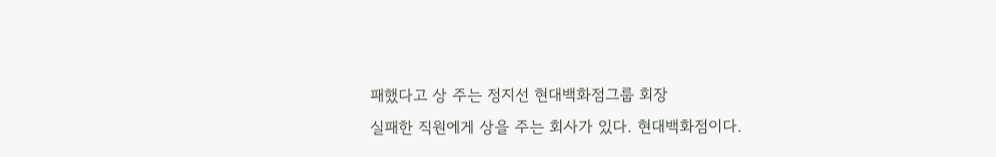패했다고 상 주는 정지선 현대백화점그룹 회장
실패한 직원에게 상을 주는 회사가 있다. 현대백화점이다.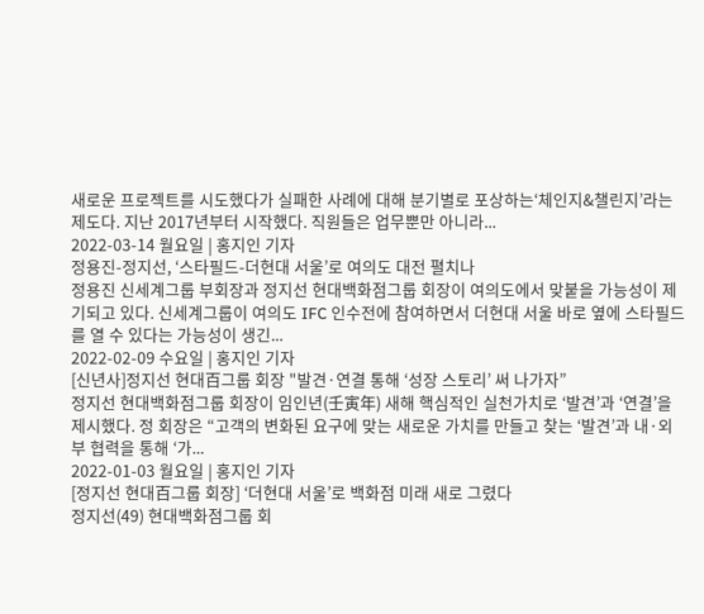새로운 프로젝트를 시도했다가 실패한 사례에 대해 분기별로 포상하는‘체인지&챌린지’라는 제도다. 지난 2017년부터 시작했다. 직원들은 업무뿐만 아니라...
2022-03-14 월요일 | 홍지인 기자
정용진-정지선, ‘스타필드-더현대 서울’로 여의도 대전 펼치나
정용진 신세계그룹 부회장과 정지선 현대백화점그룹 회장이 여의도에서 맞붙을 가능성이 제기되고 있다. 신세계그룹이 여의도 IFC 인수전에 참여하면서 더현대 서울 바로 옆에 스타필드를 열 수 있다는 가능성이 생긴...
2022-02-09 수요일 | 홍지인 기자
[신년사]정지선 현대百그룹 회장 "발견·연결 통해 ‘성장 스토리’ 써 나가자”
정지선 현대백화점그룹 회장이 임인년(壬寅年) 새해 핵심적인 실천가치로 ‘발견’과 ‘연결’을 제시했다. 정 회장은 “고객의 변화된 요구에 맞는 새로운 가치를 만들고 찾는 ‘발견’과 내·외부 협력을 통해 ‘가...
2022-01-03 월요일 | 홍지인 기자
[정지선 현대百그룹 회장] ‘더현대 서울’로 백화점 미래 새로 그렸다
정지선(49) 현대백화점그룹 회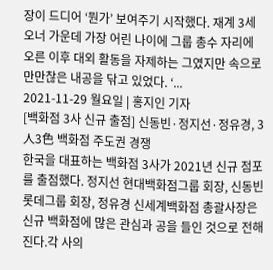장이 드디어 ‘뭔가’ 보여주기 시작했다. 재계 3세 오너 가운데 가장 어린 나이에 그룹 총수 자리에 오른 이후 대외 활동을 자제하는 그였지만 속으로 만만찮은 내공을 닦고 있었다. ‘...
2021-11-29 월요일 | 홍지인 기자
[백화점 3사 신규 출점] 신동빈·정지선·정유경, 3人3色 백화점 주도권 경쟁
한국을 대표하는 백화점 3사가 2021년 신규 점포를 출점했다. 정지선 현대백화점그룹 회장, 신동빈 롯데그룹 회장, 정유경 신세계백화점 총괄사장은 신규 백화점에 많은 관심과 공을 들인 것으로 전해진다.각 사의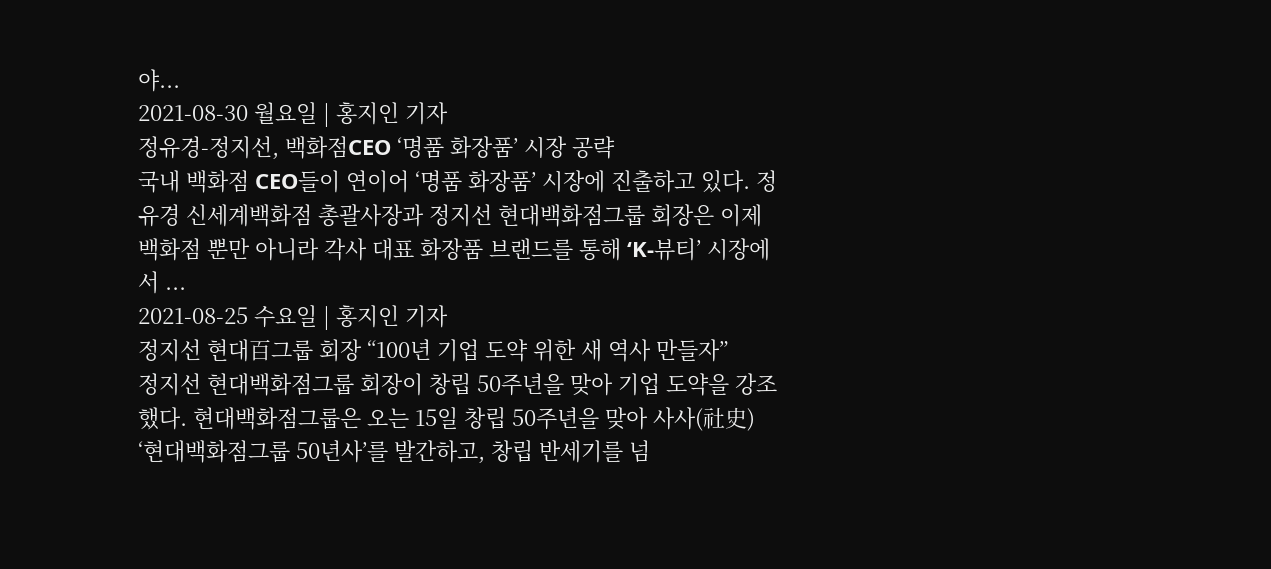야...
2021-08-30 월요일 | 홍지인 기자
정유경-정지선, 백화점CEO ‘명품 화장품’ 시장 공략
국내 백화점 CEO들이 연이어 ‘명품 화장품’ 시장에 진출하고 있다. 정유경 신세계백화점 총괄사장과 정지선 현대백화점그룹 회장은 이제 백화점 뿐만 아니라 각사 대표 화장품 브랜드를 통해 ‘K-뷰티’ 시장에서 ...
2021-08-25 수요일 | 홍지인 기자
정지선 현대百그룹 회장 “100년 기업 도약 위한 새 역사 만들자”
정지선 현대백화점그룹 회장이 창립 50주년을 맞아 기업 도약을 강조했다. 현대백화점그룹은 오는 15일 창립 50주년을 맞아 사사(社史) ‘현대백화점그룹 50년사’를 발간하고, 창립 반세기를 넘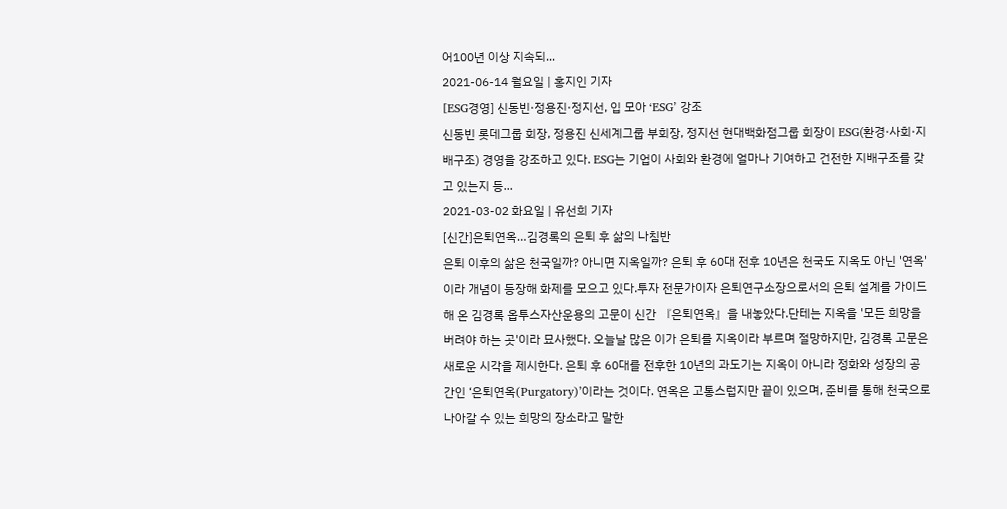어100년 이상 지속되...
2021-06-14 월요일 | 홍지인 기자
[ESG경영] 신동빈·정용진·정지선, 입 모아 ‘ESG’ 강조
신동빈 롯데그룹 회장, 정용진 신세계그룹 부회장, 정지선 현대백화점그룹 회장이 ESG(환경·사회·지배구조) 경영을 강조하고 있다. ESG는 기업이 사회와 환경에 얼마나 기여하고 건전한 지배구조를 갖고 있는지 등...
2021-03-02 화요일 | 유선희 기자
[신간]은퇴연옥…김경록의 은퇴 후 삶의 나침반
은퇴 이후의 삶은 천국일까? 아니면 지옥일까? 은퇴 후 60대 전후 10년은 천국도 지옥도 아닌 '연옥'이라 개념이 등장해 화제를 모으고 있다.투자 전문가이자 은퇴연구소장으로서의 은퇴 설계를 가이드해 온 김경록 옵투스자산운용의 고문이 신간 『은퇴연옥』을 내놓았다.단테는 지옥을 '모든 희망을 버려야 하는 곳'이라 묘사했다. 오늘날 많은 이가 은퇴를 지옥이라 부르며 절망하지만, 김경록 고문은 새로운 시각을 제시한다. 은퇴 후 60대를 전후한 10년의 과도기는 지옥이 아니라 정화와 성장의 공간인 ‘은퇴연옥(Purgatory)’이라는 것이다. 연옥은 고통스럽지만 끝이 있으며, 준비를 통해 천국으로 나아갈 수 있는 희망의 장소라고 말한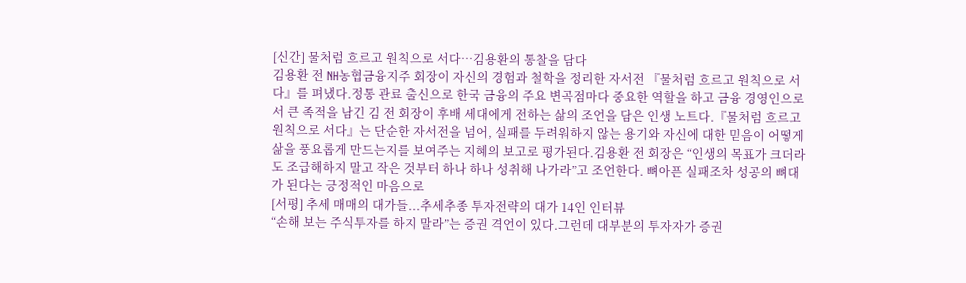[신간] 물처럼 흐르고 원칙으로 서다…김용환의 통찰을 담다
김용환 전 NH농협금융지주 회장이 자신의 경험과 철학을 정리한 자서전 『물처럼 흐르고 원칙으로 서다』를 펴냈다.정통 관료 출신으로 한국 금융의 주요 변곡점마다 중요한 역할을 하고 금융 경영인으로서 큰 족적을 남긴 김 전 회장이 후배 세대에게 전하는 삶의 조언을 담은 인생 노트다.『물처럼 흐르고 원칙으로 서다』는 단순한 자서전을 넘어, 실패를 두려워하지 않는 용기와 자신에 대한 믿음이 어떻게 삶을 풍요롭게 만드는지를 보여주는 지혜의 보고로 평가된다.김용환 전 회장은 “인생의 목표가 크더라도 조급해하지 말고 작은 것부터 하나 하나 성취해 나가라”고 조언한다. 뼈아픈 실패조차 성공의 뼈대가 된다는 긍정적인 마음으로
[서평] 추세 매매의 대가들...추세추종 투자전략의 대가 14인 인터뷰
“손해 보는 주식투자를 하지 말라”는 증권 격언이 있다.그런데 대부분의 투자자가 증권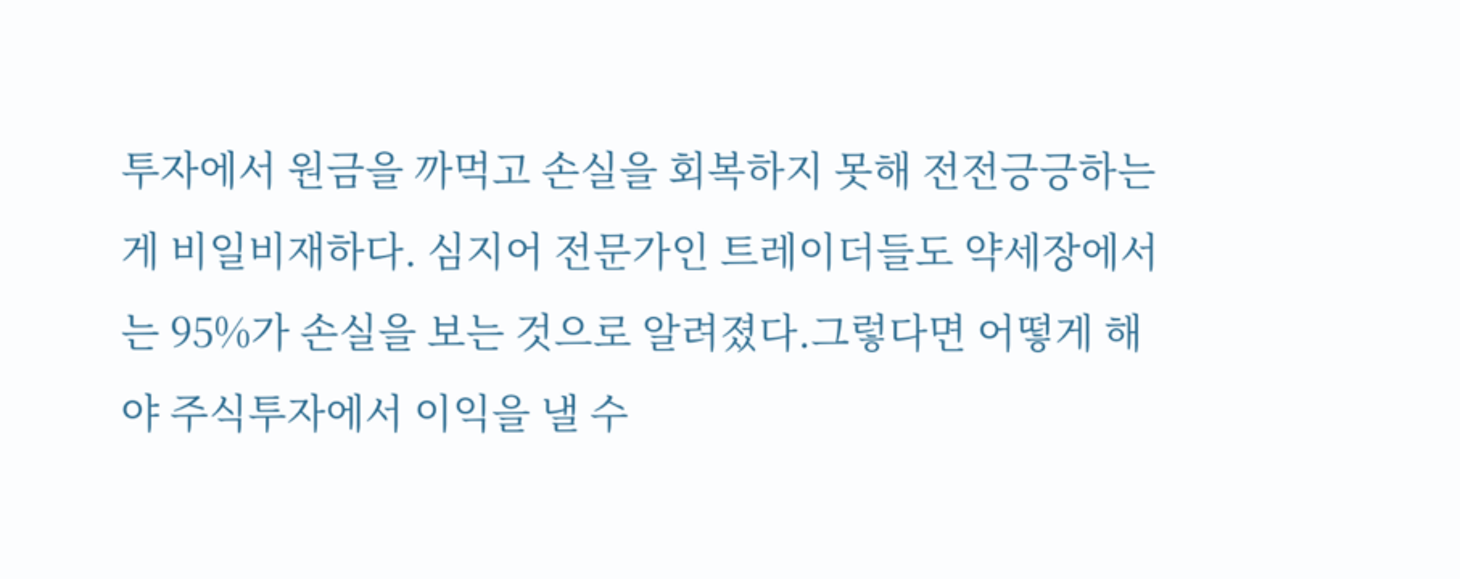투자에서 원금을 까먹고 손실을 회복하지 못해 전전긍긍하는 게 비일비재하다. 심지어 전문가인 트레이더들도 약세장에서는 95%가 손실을 보는 것으로 알려졌다.그렇다면 어떻게 해야 주식투자에서 이익을 낼 수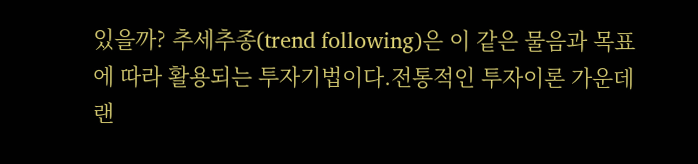있을까? 추세추종(trend following)은 이 같은 물음과 목표에 따라 활용되는 투자기법이다.전통적인 투자이론 가운데 랜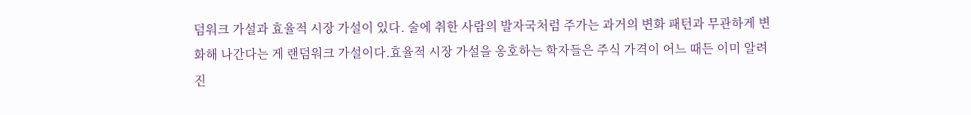덤워크 가설과 효율적 시장 가설이 있다. 술에 취한 사람의 발자국처럼 주가는 과거의 변화 패턴과 무관하게 변화해 나간다는 게 랜덤워크 가설이다.효율적 시장 가설을 옹호하는 학자들은 주식 가격이 어느 때든 이미 알려진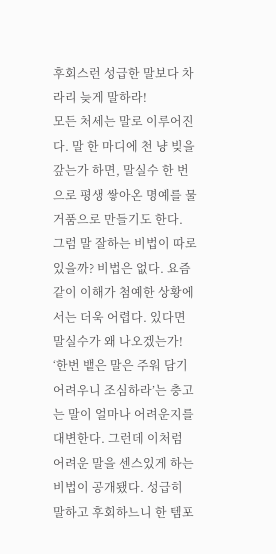후회스런 성급한 말보다 차라리 늦게 말하라!
모든 처세는 말로 이루어진다. 말 한 마디에 천 냥 빚을 갚는가 하면, 말실수 한 번으로 평생 쌓아온 명예를 물거품으로 만들기도 한다. 그럼 말 잘하는 비법이 따로 있을까? 비법은 없다. 요즘같이 이해가 첨예한 상황에서는 더욱 어렵다. 있다면 말실수가 왜 나오겠는가! ‘한번 뱉은 말은 주워 담기 어려우니 조심하라’는 충고는 말이 얼마나 어려운지를 대변한다. 그런데 이처럼 어려운 말을 센스있게 하는 비법이 공개됐다. 성급히 말하고 후회하느니 한 템포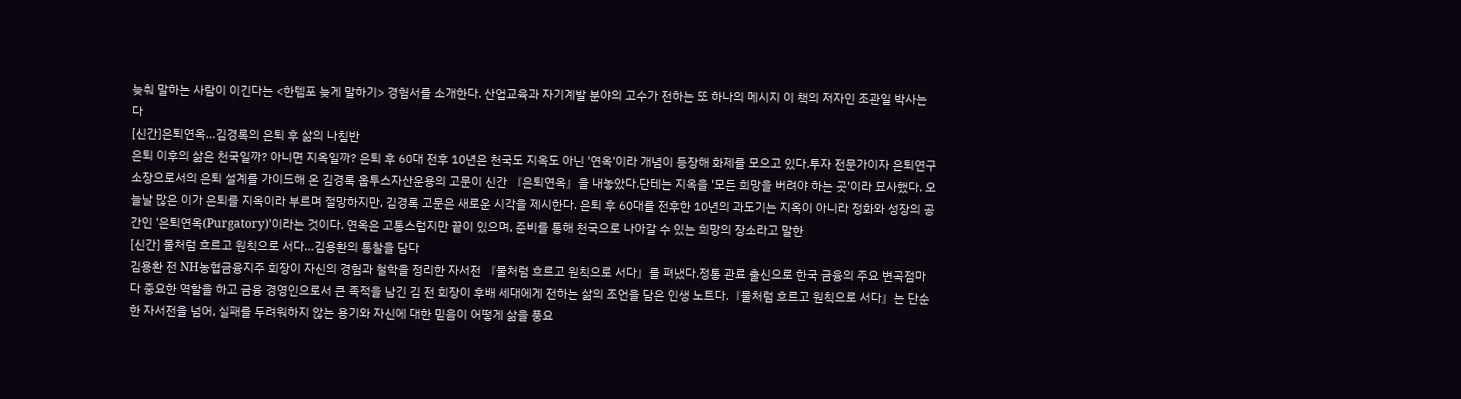늦춰 말하는 사람이 이긴다는 <한템포 늦게 말하기> 경험서를 소개한다. 산업교육과 자기계발 분야의 고수가 전하는 또 하나의 메시지 이 책의 저자인 조관일 박사는 다
[신간]은퇴연옥…김경록의 은퇴 후 삶의 나침반
은퇴 이후의 삶은 천국일까? 아니면 지옥일까? 은퇴 후 60대 전후 10년은 천국도 지옥도 아닌 '연옥'이라 개념이 등장해 화제를 모으고 있다.투자 전문가이자 은퇴연구소장으로서의 은퇴 설계를 가이드해 온 김경록 옵투스자산운용의 고문이 신간 『은퇴연옥』을 내놓았다.단테는 지옥을 '모든 희망을 버려야 하는 곳'이라 묘사했다. 오늘날 많은 이가 은퇴를 지옥이라 부르며 절망하지만, 김경록 고문은 새로운 시각을 제시한다. 은퇴 후 60대를 전후한 10년의 과도기는 지옥이 아니라 정화와 성장의 공간인 ‘은퇴연옥(Purgatory)’이라는 것이다. 연옥은 고통스럽지만 끝이 있으며, 준비를 통해 천국으로 나아갈 수 있는 희망의 장소라고 말한
[신간] 물처럼 흐르고 원칙으로 서다…김용환의 통찰을 담다
김용환 전 NH농협금융지주 회장이 자신의 경험과 철학을 정리한 자서전 『물처럼 흐르고 원칙으로 서다』를 펴냈다.정통 관료 출신으로 한국 금융의 주요 변곡점마다 중요한 역할을 하고 금융 경영인으로서 큰 족적을 남긴 김 전 회장이 후배 세대에게 전하는 삶의 조언을 담은 인생 노트다.『물처럼 흐르고 원칙으로 서다』는 단순한 자서전을 넘어, 실패를 두려워하지 않는 용기와 자신에 대한 믿음이 어떻게 삶을 풍요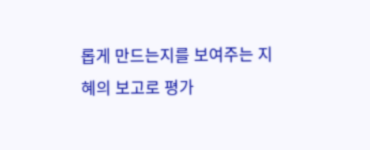롭게 만드는지를 보여주는 지혜의 보고로 평가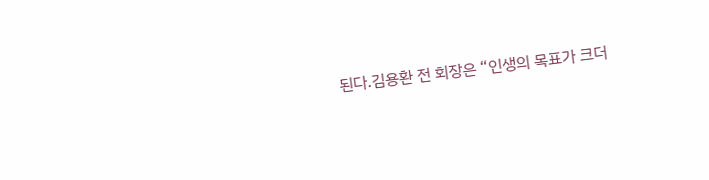된다.김용환 전 회장은 “인생의 목표가 크더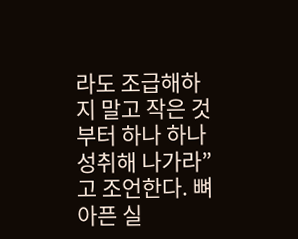라도 조급해하지 말고 작은 것부터 하나 하나 성취해 나가라”고 조언한다. 뼈아픈 실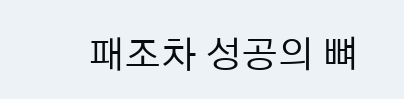패조차 성공의 뼈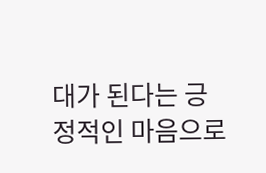대가 된다는 긍정적인 마음으로